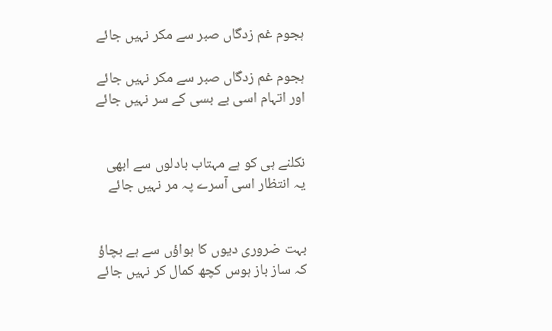ہجوم غم زدگاں صبر سے مکر نہیں جائے

ہجوم غم زدگاں صبر سے مکر نہیں جائے
اور اتہام اسی بے بسی کے سر نہیں جائے


نکلنے ہی کو ہے مہتاب بادلوں سے ابھی
یہ انتظار اسی آسرے پہ مر نہیں جائے


بہت ضروری دیوں کا ہواؤں سے ہے بچاؤ
کہ ساز باز ہوس کچھ کمال کر نہیں جائے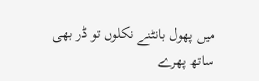میں پھول بانٹنے نکلوں تو ڈر بھی ساتھ پھرے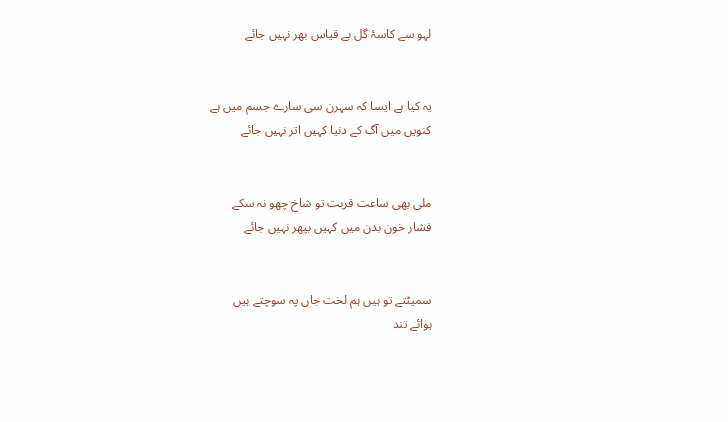لہو سے کاسۂ گل بے قیاس بھر نہیں جائے


یہ کیا ہے ایسا کہ سہرن سی سارے جسم میں ہے
کنویں میں آگ کے دنیا کہیں اتر نہیں جائے


ملی بھی ساعت قربت تو شاخ چھو نہ سکے
فشار خون بدن میں کہیں بپھر نہیں جائے


سمیٹتے تو ہیں ہم لخت جاں پہ سوچتے ہیں
ہوائے تند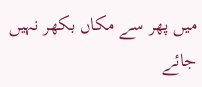میں پھر سے مکاں بکھر نہیں جائے